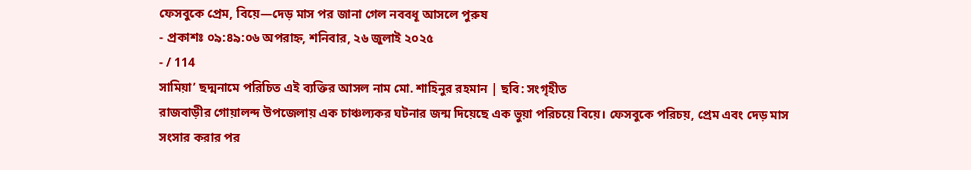ফেসবুকে প্রেম, বিয়ে—দেড় মাস পর জানা গেল নববধূ আসলে পুরুষ
- প্রকাশঃ ০৯:৪৯:০৬ অপরাহ্ন, শনিবার, ২৬ জুলাই ২০২৫
- / 114
সামিয়া’ ছদ্মনামে পরিচিত এই ব্যক্তির আসল নাম মো. শাহিনুর রহমান | ছবি: সংগৃহীত
রাজবাড়ীর গোয়ালন্দ উপজেলায় এক চাঞ্চল্যকর ঘটনার জন্ম দিয়েছে এক ভুয়া পরিচয়ে বিয়ে। ফেসবুকে পরিচয়, প্রেম এবং দেড় মাস সংসার করার পর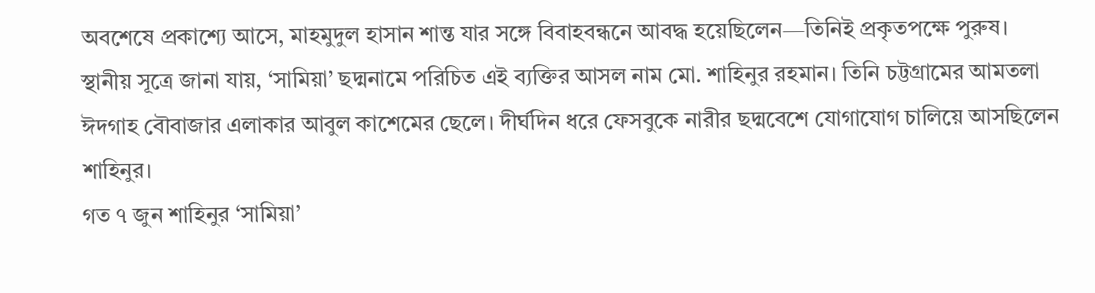অবশেষে প্রকাশ্যে আসে, মাহমুদুল হাসান শান্ত যার সঙ্গে বিবাহবন্ধনে আবদ্ধ হয়েছিলেন—তিনিই প্রকৃতপক্ষে পুরুষ।
স্থানীয় সূত্রে জানা যায়, ‘সামিয়া’ ছদ্মনামে পরিচিত এই ব্যক্তির আসল নাম মো. শাহিনুর রহমান। তিনি চট্টগ্রামের আমতলা ঈদগাহ বৌবাজার এলাকার আবুল কাশেমের ছেলে। দীর্ঘদিন ধরে ফেসবুকে নারীর ছদ্মবেশে যোগাযোগ চালিয়ে আসছিলেন শাহিনুর।
গত ৭ জুন শাহিনুর ‘সামিয়া’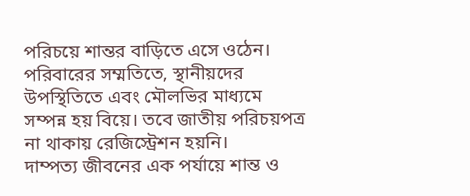পরিচয়ে শান্তর বাড়িতে এসে ওঠেন। পরিবারের সম্মতিতে, স্থানীয়দের উপস্থিতিতে এবং মৌলভির মাধ্যমে সম্পন্ন হয় বিয়ে। তবে জাতীয় পরিচয়পত্র না থাকায় রেজিস্ট্রেশন হয়নি।
দাম্পত্য জীবনের এক পর্যায়ে শান্ত ও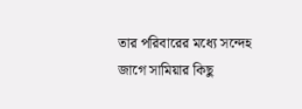তার পরিবারের মধ্যে সন্দেহ জাগে সামিয়ার কিছু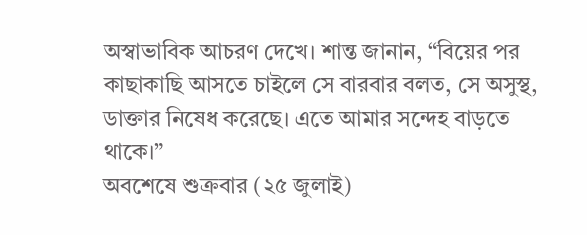অস্বাভাবিক আচরণ দেখে। শান্ত জানান, “বিয়ের পর কাছাকাছি আসতে চাইলে সে বারবার বলত, সে অসুস্থ, ডাক্তার নিষেধ করেছে। এতে আমার সন্দেহ বাড়তে থাকে।”
অবশেষে শুক্রবার (২৫ জুলাই)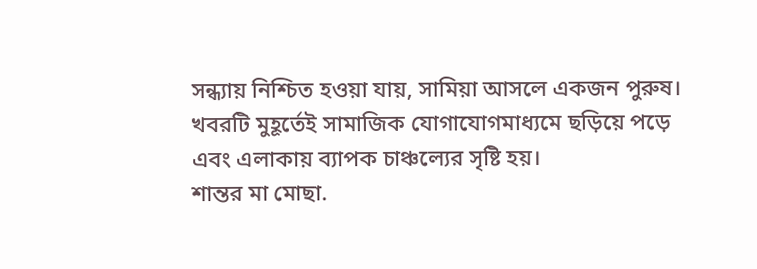সন্ধ্যায় নিশ্চিত হওয়া যায়, সামিয়া আসলে একজন পুরুষ। খবরটি মুহূর্তেই সামাজিক যোগাযোগমাধ্যমে ছড়িয়ে পড়ে এবং এলাকায় ব্যাপক চাঞ্চল্যের সৃষ্টি হয়।
শান্তর মা মোছা.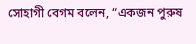সোহাগী বেগম বলেন, “একজন পুরুষ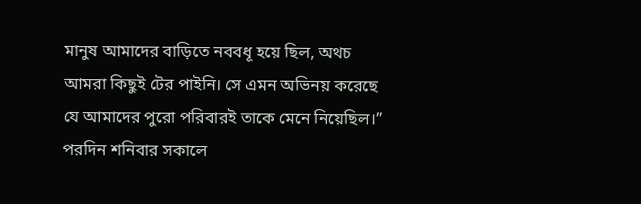মানুষ আমাদের বাড়িতে নববধূ হয়ে ছিল, অথচ আমরা কিছুই টের পাইনি। সে এমন অভিনয় করেছে যে আমাদের পুরো পরিবারই তাকে মেনে নিয়েছিল।”
পরদিন শনিবার সকালে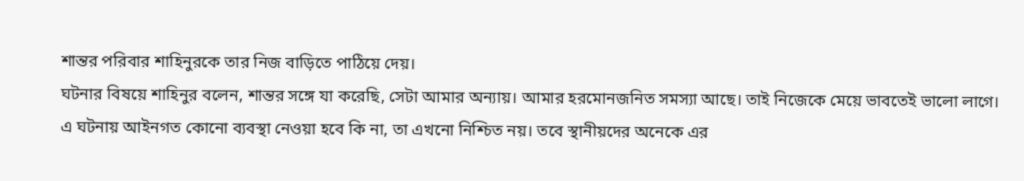শান্তর পরিবার শাহিনুরকে তার নিজ বাড়িতে পাঠিয়ে দেয়।
ঘটনার বিষয়ে শাহিনুর বলেন, শান্তর সঙ্গে যা করেছি, সেটা আমার অন্যায়। আমার হরমোনজনিত সমস্যা আছে। তাই নিজেকে মেয়ে ভাবতেই ভালো লাগে। এ ঘটনায় আইনগত কোনো ব্যবস্থা নেওয়া হবে কি না, তা এখনো নিশ্চিত নয়। তবে স্থানীয়দের অনেকে এর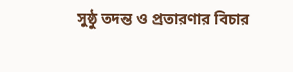সুষ্ঠু তদন্ত ও প্রতারণার বিচার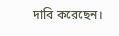দাবি করেছেন।